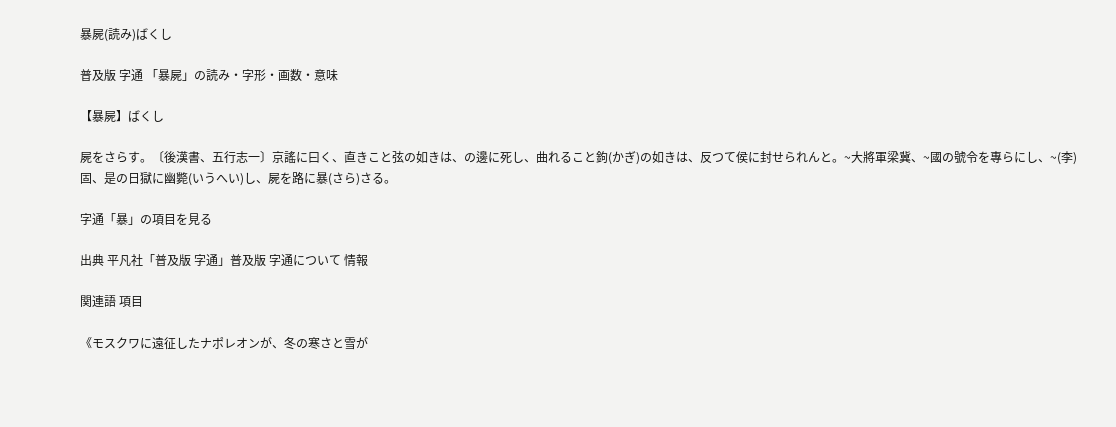暴屍(読み)ばくし

普及版 字通 「暴屍」の読み・字形・画数・意味

【暴屍】ばくし

屍をさらす。〔後漢書、五行志一〕京謠に曰く、直きこと弦の如きは、の邊に死し、曲れること鉤(かぎ)の如きは、反つて侯に封せられんと。~大將軍梁冀、~國の號令を專らにし、~(李)固、是の日獄に幽斃(いうへい)し、屍を路に暴(さら)さる。

字通「暴」の項目を見る

出典 平凡社「普及版 字通」普及版 字通について 情報

関連語 項目

《モスクワに遠征したナポレオンが、冬の寒さと雪が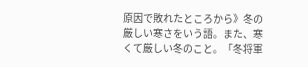原因で敗れたところから》冬の厳しい寒さをいう語。また、寒くて厳しい冬のこと。「冬将軍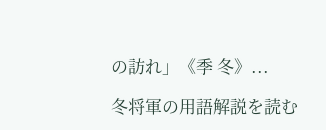の訪れ」《季 冬》...

冬将軍の用語解説を読む